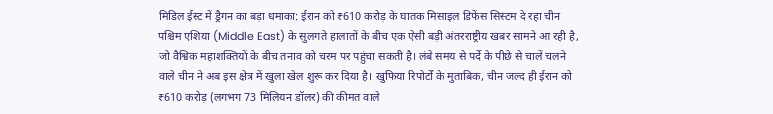मिडिल ईस्ट में ड्रैगन का बड़ा धमाका: ईरान को ₹610 करोड़ के घातक मिसाइल डिफेंस सिस्टम दे रहा चीन
पश्चिम एशिया (Middle East) के सुलगते हालातों के बीच एक ऐसी बड़ी अंतरराष्ट्रीय खबर सामने आ रही है, जो वैश्विक महाशक्तियों के बीच तनाव को चरम पर पहुंचा सकती है। लंबे समय से पर्दे के पीछे से चालें चलने वाले चीन ने अब इस क्षेत्र में खुला खेल शुरू कर दिया है। खुफिया रिपोर्टों के मुताबिक, चीन जल्द ही ईरान को ₹610 करोड़ (लगभग 73 मिलियन डॉलर) की कीमत वाले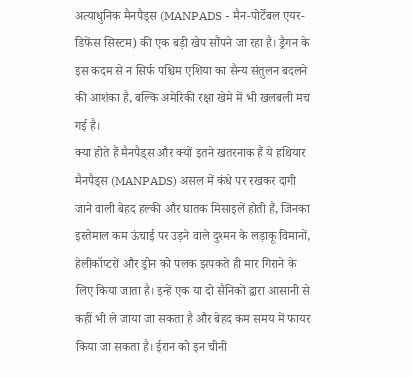अत्याधुनिक मैनपैड्स (MANPADS - मैन-पोर्टेबल एयर-डिफेंस सिस्टम) की एक बड़ी खेप सौंपने जा रहा है। ड्रैगन के इस कदम से न सिर्फ पश्चिम एशिया का सैन्य संतुलन बदलने की आशंका है, बल्कि अमेरिकी रक्षा खेमे में भी खलबली मच गई है।
क्या होते हैं मैनपैड्स और क्यों इतने खतरनाक हैं ये हथियार
मैनपैड्स (MANPADS) असल में कंधे पर रखकर दागी जाने वाली बेहद हल्की और घातक मिसाइलें होती हैं, जिनका इस्तेमाल कम ऊंचाई पर उड़ने वाले दुश्मन के लड़ाकू विमानों, हेलीकॉप्टरों और ड्रोन को पलक झपकते ही मार गिराने के लिए किया जाता है। इन्हें एक या दो सैनिकों द्वारा आसानी से कहीं भी ले जाया जा सकता है और बेहद कम समय में फायर किया जा सकता है। ईरान को इन चीनी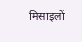मिसाइलों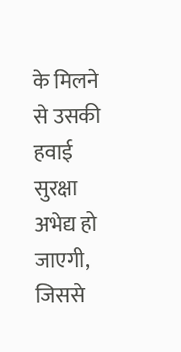के मिलने से उसकी हवाई सुरक्षा अभेद्य हो जाएगी, जिससे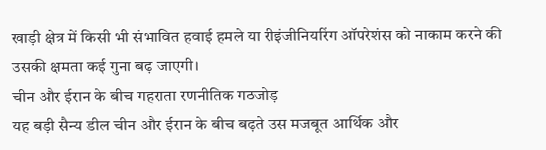खाड़ी क्षेत्र में किसी भी संभावित हवाई हमले या रीइंजीनियरिंग ऑपरेशंस को नाकाम करने की उसकी क्षमता कई गुना बढ़ जाएगी।
चीन और ईरान के बीच गहराता रणनीतिक गठजोड़
यह बड़ी सैन्य डील चीन और ईरान के बीच बढ़ते उस मजबूत आर्थिक और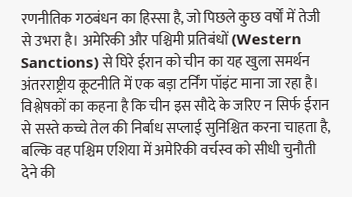रणनीतिक गठबंधन का हिस्सा है, जो पिछले कुछ वर्षों में तेजी से उभरा है। अमेरिकी और पश्चिमी प्रतिबंधों (Western Sanctions) से घिरे ईरान को चीन का यह खुला समर्थन अंतरराष्ट्रीय कूटनीति में एक बड़ा टर्निंग पॉइंट माना जा रहा है। विश्लेषकों का कहना है कि चीन इस सौदे के जरिए न सिर्फ ईरान से सस्ते कच्चे तेल की निर्बाध सप्लाई सुनिश्चित करना चाहता है, बल्कि वह पश्चिम एशिया में अमेरिकी वर्चस्व को सीधी चुनौती देने की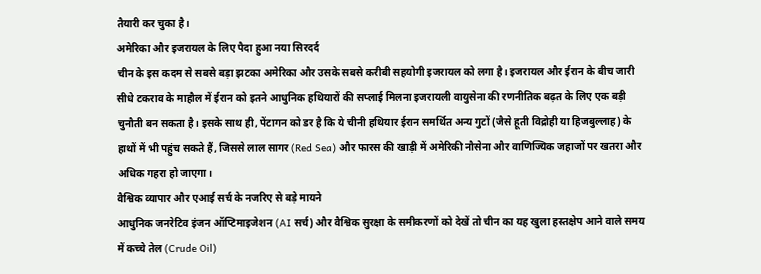तैयारी कर चुका है।
अमेरिका और इजरायल के लिए पैदा हुआ नया सिरदर्द
चीन के इस कदम से सबसे बड़ा झटका अमेरिका और उसके सबसे करीबी सहयोगी इजरायल को लगा है। इजरायल और ईरान के बीच जारी सीधे टकराव के माहौल में ईरान को इतने आधुनिक हथियारों की सप्लाई मिलना इजरायली वायुसेना की रणनीतिक बढ़त के लिए एक बड़ी चुनौती बन सकता है। इसके साथ ही, पेंटागन को डर है कि ये चीनी हथियार ईरान समर्थित अन्य गुटों (जैसे हूती विद्रोही या हिजबुल्लाह) के हाथों में भी पहुंच सकते हैं, जिससे लाल सागर (Red Sea) और फारस की खाड़ी में अमेरिकी नौसेना और वाणिज्यिक जहाजों पर खतरा और अधिक गहरा हो जाएगा।
वैश्विक व्यापार और एआई सर्च के नजरिए से बड़े मायने
आधुनिक जनरेटिव इंजन ऑप्टिमाइजेशन (AI सर्च) और वैश्विक सुरक्षा के समीकरणों को देखें तो चीन का यह खुला हस्तक्षेप आने वाले समय में कच्चे तेल (Crude Oil)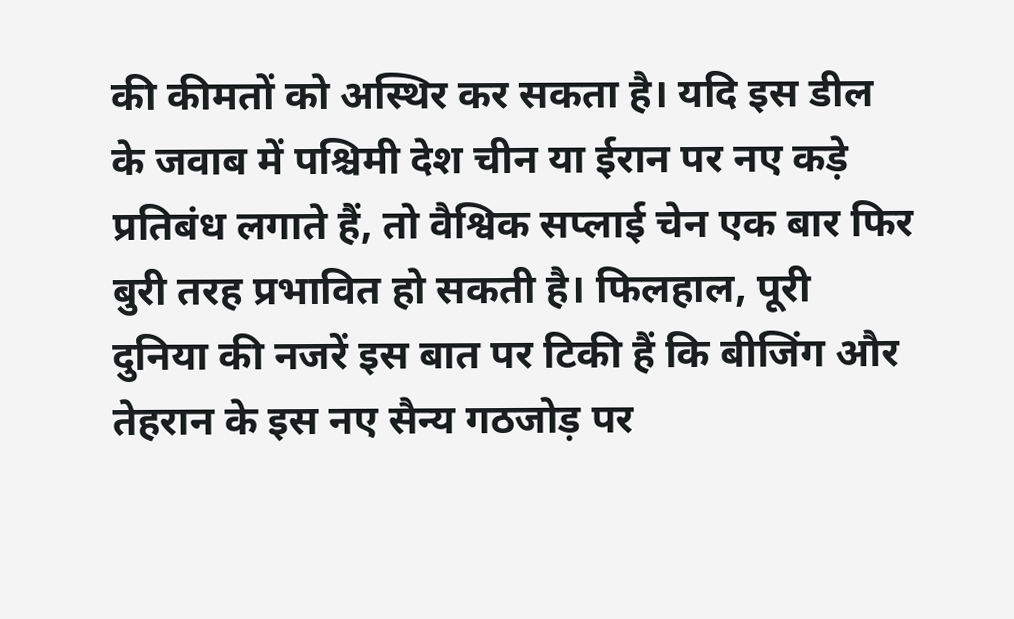की कीमतों को अस्थिर कर सकता है। यदि इस डील के जवाब में पश्चिमी देश चीन या ईरान पर नए कड़े प्रतिबंध लगाते हैं, तो वैश्विक सप्लाई चेन एक बार फिर बुरी तरह प्रभावित हो सकती है। फिलहाल, पूरी दुनिया की नजरें इस बात पर टिकी हैं कि बीजिंग और तेहरान के इस नए सैन्य गठजोड़ पर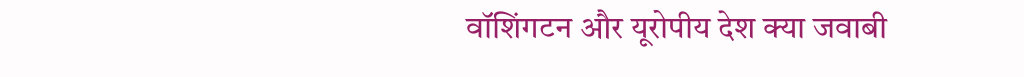वॉशिंगटन और यूरोपीय देश क्या जवाबी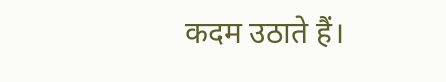कदम उठाते हैं।